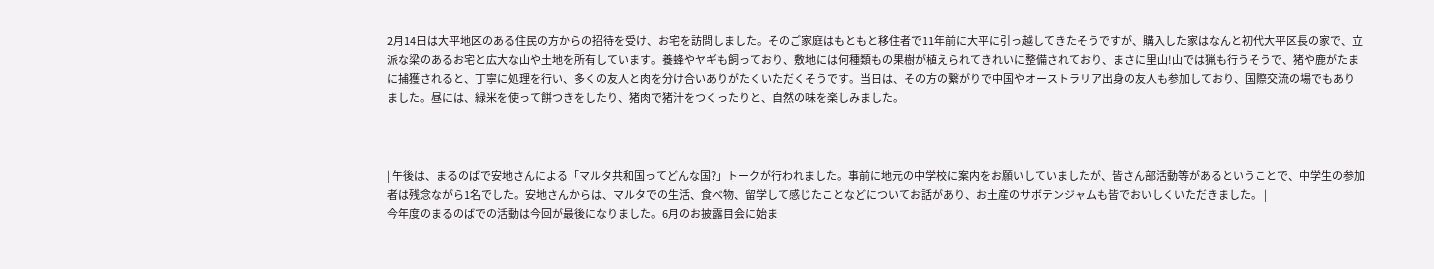2月14日は大平地区のある住民の方からの招待を受け、お宅を訪問しました。そのご家庭はもともと移住者で11年前に大平に引っ越してきたそうですが、購入した家はなんと初代大平区長の家で、立派な梁のあるお宅と広大な山や土地を所有しています。養蜂やヤギも飼っており、敷地には何種類もの果樹が植えられてきれいに整備されており、まさに里山!山では猟も行うそうで、猪や鹿がたまに捕獲されると、丁寧に処理を行い、多くの友人と肉を分け合いありがたくいただくそうです。当日は、その方の繋がりで中国やオーストラリア出身の友人も参加しており、国際交流の場でもありました。昼には、緑米を使って餅つきをしたり、猪肉で猪汁をつくったりと、自然の味を楽しみました。



| 午後は、まるのばで安地さんによる「マルタ共和国ってどんな国?」トークが行われました。事前に地元の中学校に案内をお願いしていましたが、皆さん部活動等があるということで、中学生の参加者は残念ながら1名でした。安地さんからは、マルタでの生活、食べ物、留学して感じたことなどについてお話があり、お土産のサボテンジャムも皆でおいしくいただきました。 |
今年度のまるのばでの活動は今回が最後になりました。6月のお披露目会に始ま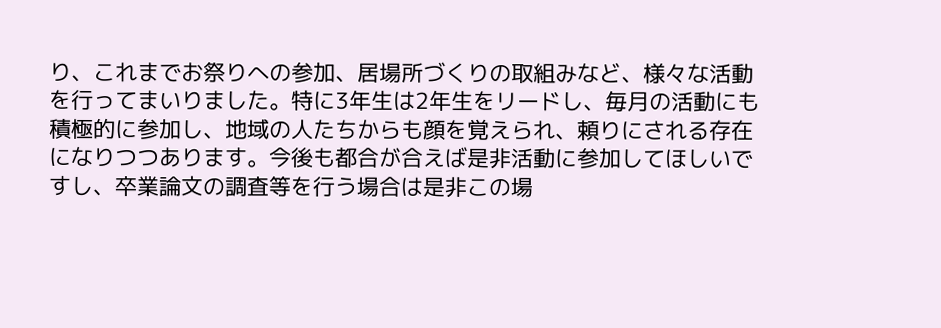り、これまでお祭りへの参加、居場所づくりの取組みなど、様々な活動を行ってまいりました。特に3年生は2年生をリードし、毎月の活動にも積極的に参加し、地域の人たちからも顔を覚えられ、頼りにされる存在になりつつあります。今後も都合が合えば是非活動に参加してほしいですし、卒業論文の調査等を行う場合は是非この場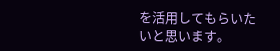を活用してもらいたいと思います。